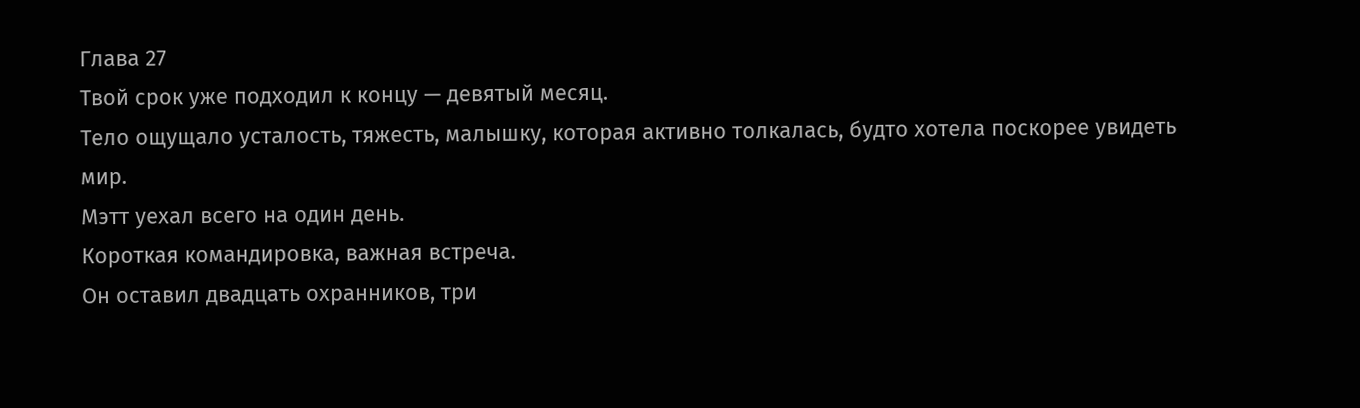Глава 27
Твой срок уже подходил к концу — девятый месяц.
Тело ощущало усталость, тяжесть, малышку, которая активно толкалась, будто хотела поскорее увидеть мир.
Мэтт уехал всего на один день.
Короткая командировка, важная встреча.
Он оставил двадцать охранников, три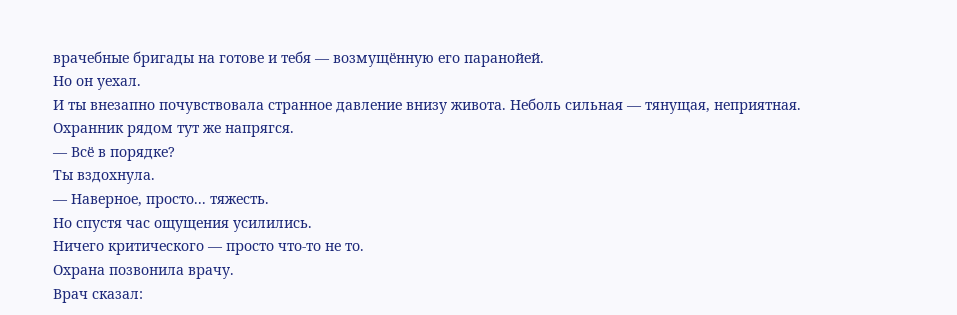врачебные бригады на готове и тебя — возмущённую его паранойей.
Но он уехал.
И ты внезапно почувствовала странное давление внизу живота. Неболь сильная — тянущая, неприятная.
Охранник рядом тут же напрягся.
— Всё в порядке?
Ты вздохнула.
— Наверное, просто... тяжесть.
Но спустя час ощущения усилились.
Ничего критического — просто что-то не то.
Охрана позвонила врачу.
Врач сказал: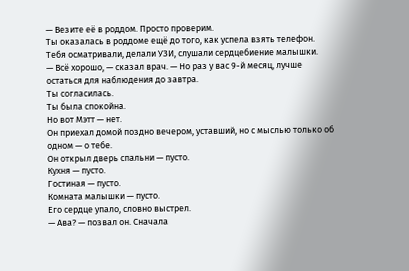— Везите её в роддом. Просто проверим.
Ты оказалась в роддоме ещё до того, как успела взять телефон.
Тебя осматривали, делали УЗИ, слушали сердцебиение малышки.
— Всё хорошо, — сказал врач. — Но раз у вас 9-й месяц, лучше остаться для наблюдения до завтра.
Ты согласилась.
Ты была спокойна.
Но вот Мэтт — нет.
Он приехал домой поздно вечером, уставший, но с мыслью только об одном — о тебе.
Он открыл дверь спальни — пусто.
Кухня — пусто.
Гостиная — пусто.
Комната малышки — пусто.
Его сердце упало, словно выстрел.
— Ава? — позвал он. Сначала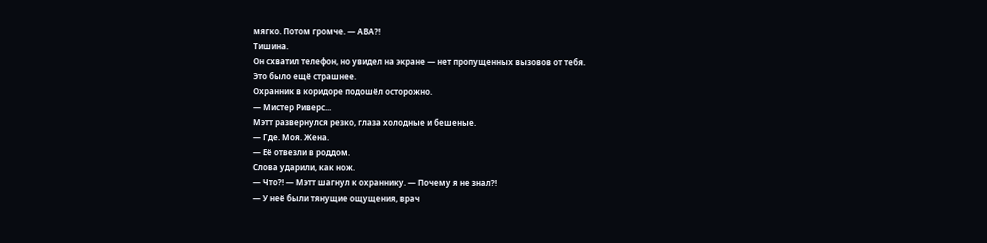мягко. Потом громче. — АВА?!
Тишина.
Он схватил телефон, но увидел на экране — нет пропущенных вызовов от тебя.
Это было ещё страшнее.
Охранник в коридоре подошёл осторожно.
— Мистер Риверс...
Мэтт развернулся резко, глаза холодные и бешеные.
— Где. Моя. Жена.
— Её отвезли в роддом.
Слова ударили, как нож.
— Что?! — Мэтт шагнул к охраннику. — Почему я не знал?!
— У неё были тянущие ощущения, врач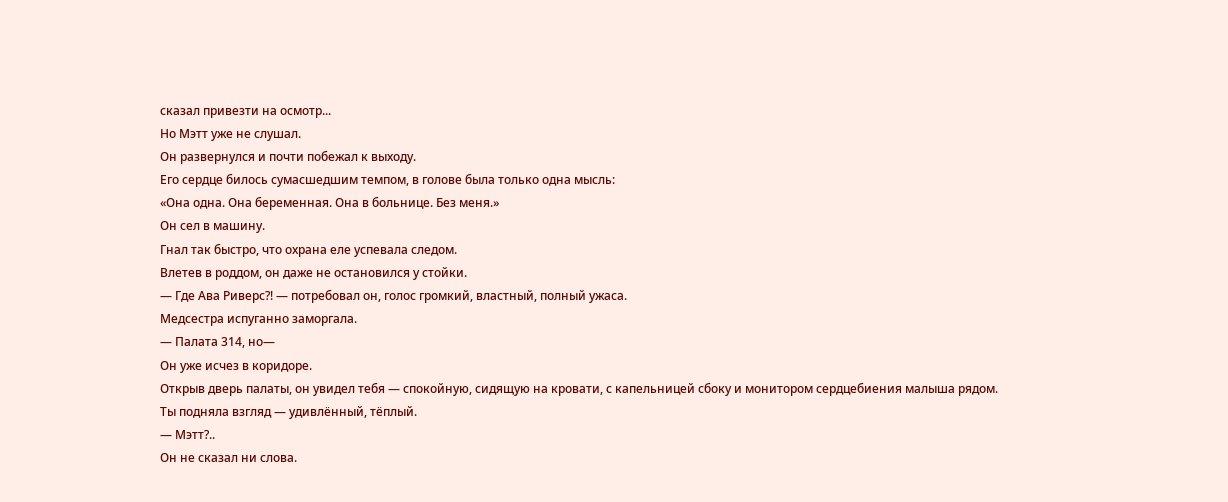сказал привезти на осмотр...
Но Мэтт уже не слушал.
Он развернулся и почти побежал к выходу.
Его сердце билось сумасшедшим темпом, в голове была только одна мысль:
«Она одна. Она беременная. Она в больнице. Без меня.»
Он сел в машину.
Гнал так быстро, что охрана еле успевала следом.
Влетев в роддом, он даже не остановился у стойки.
— Где Ава Риверс?! — потребовал он, голос громкий, властный, полный ужаса.
Медсестра испуганно заморгала.
— Палата 314, но—
Он уже исчез в коридоре.
Открыв дверь палаты, он увидел тебя — спокойную, сидящую на кровати, с капельницей сбоку и монитором сердцебиения малыша рядом.
Ты подняла взгляд — удивлённый, тёплый.
— Мэтт?..
Он не сказал ни слова.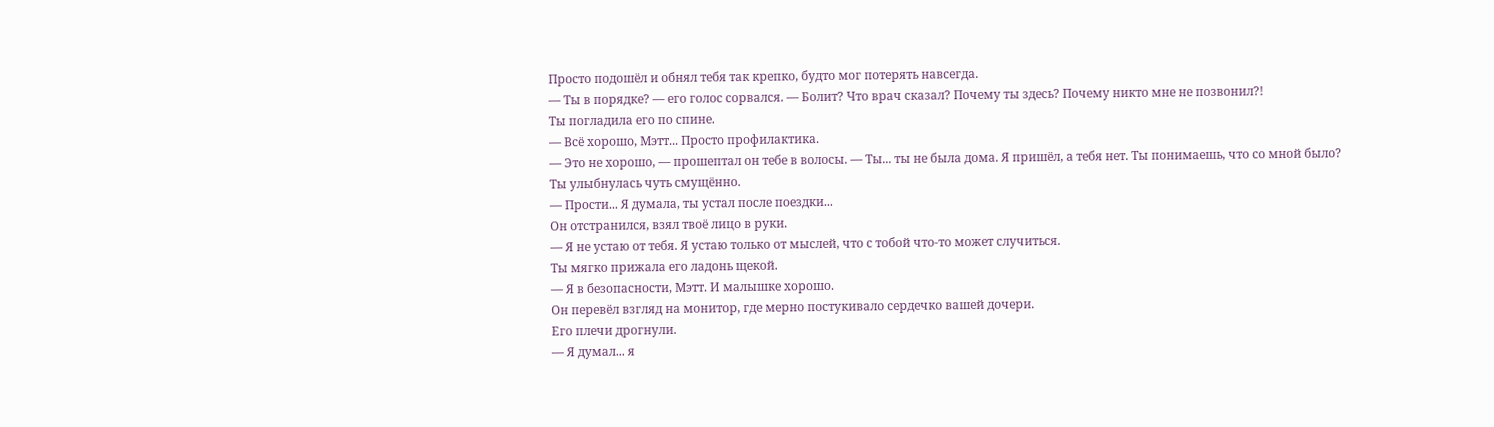Просто подошёл и обнял тебя так крепко, будто мог потерять навсегда.
— Ты в порядке? — его голос сорвался. — Болит? Что врач сказал? Почему ты здесь? Почему никто мне не позвонил?!
Ты погладила его по спине.
— Всё хорошо, Мэтт... Просто профилактика.
— Это не хорошо, — прошептал он тебе в волосы. — Ты... ты не была дома. Я пришёл, а тебя нет. Ты понимаешь, что со мной было?
Ты улыбнулась чуть смущённо.
— Прости... Я думала, ты устал после поездки...
Он отстранился, взял твоё лицо в руки.
— Я не устаю от тебя. Я устаю только от мыслей, что с тобой что-то может случиться.
Ты мягко прижала его ладонь щекой.
— Я в безопасности, Мэтт. И малышке хорошо.
Он перевёл взгляд на монитор, где мерно постукивало сердечко вашей дочери.
Его плечи дрогнули.
— Я думал... я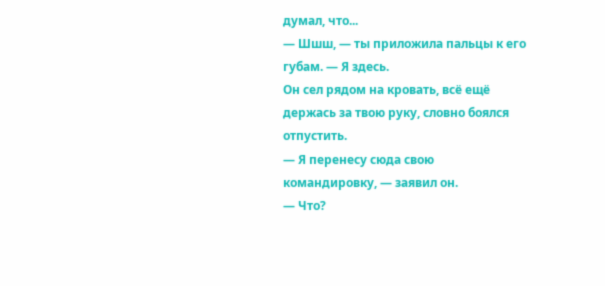думал, что...
— Шшш, — ты приложила пальцы к его губам. — Я здесь.
Он сел рядом на кровать, всё ещё держась за твою руку, словно боялся отпустить.
— Я перенесу сюда свою командировку, — заявил он.
— Что?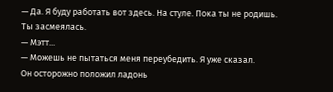— Да. Я буду работать вот здесь. На стуле. Пока ты не родишь.
Ты засмеялась.
— Мэтт...
— Можешь не пытаться меня переубедить. Я уже сказал.
Он осторожно положил ладонь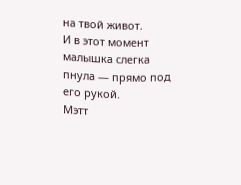на твой живот.
И в этот момент малышка слегка пнула — прямо под его рукой.
Мэтт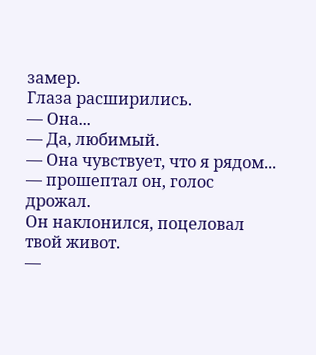замер.
Глаза расширились.
— Она...
— Да, любимый.
— Она чувствует, что я рядом... — прошептал он, голос дрожал.
Он наклонился, поцеловал твой живот.
—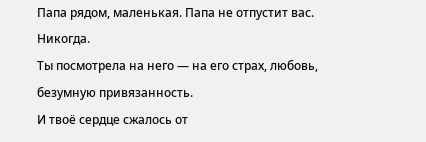Папа рядом, маленькая. Папа не отпустит вас. Никогда.
Ты посмотрела на него — на его страх, любовь, безумную привязанность.
И твоё сердце сжалось от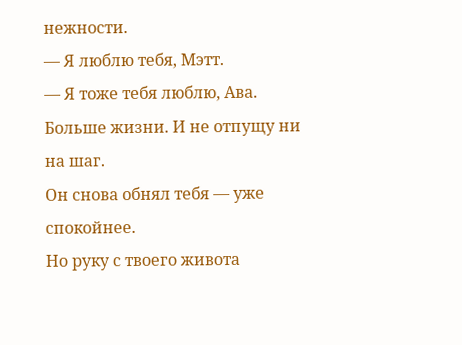нежности.
— Я люблю тебя, Мэтт.
— Я тоже тебя люблю, Ава. Больше жизни. И не отпущу ни на шаг.
Он снова обнял тебя — уже спокойнее.
Но руку с твоего живота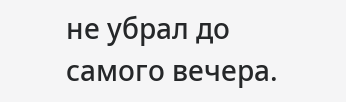не убрал до самого вечера.